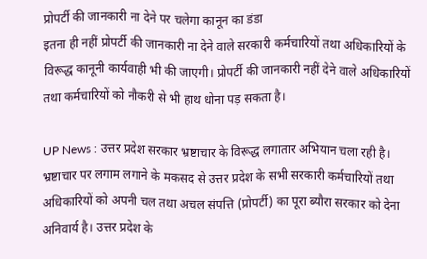प्रोपर्टी की जानकारी ना देने पर चलेगा कानून का डंडा
इतना ही नहीं प्रोपर्टी की जानकारी ना देने वाले सरकारी कर्मचारियों तथा अधिकारियों के विरूद्ध कानूनी कार्यवाही भी की जाएगी। प्रोपर्टी की जानकारी नहीं देने वाले अधिकारियों तथा कर्मचारियों को नौकरी से भी हाथ धोना पड़ सकता है।

UP News : उत्तर प्रदेश सरकार भ्रष्टाचार के विरूद्ध लगातार अभियान चला रही है। भ्रष्टाचार पर लगाम लगाने के मकसद से उत्तर प्रदेश के सभी सरकारी कर्मचारियों तथा अधिकारियों को अपनी चल तथा अचल संपत्ति (प्रोपर्टी) का पूरा ब्यौरा सरकार को देना अनिवार्य है। उत्तर प्रदेश के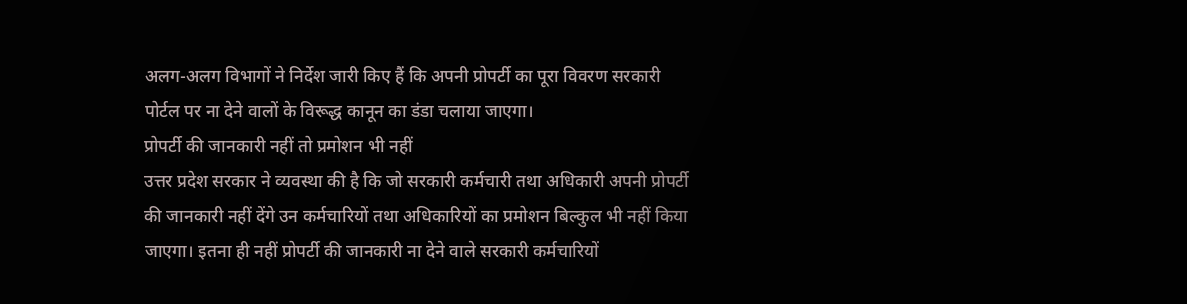अलग-अलग विभागों ने निर्देश जारी किए हैं कि अपनी प्रोपर्टी का पूरा विवरण सरकारी पोर्टल पर ना देने वालों के विरूद्ध कानून का डंडा चलाया जाएगा।
प्रोपर्टी की जानकारी नहीं तो प्रमोशन भी नहीं
उत्तर प्रदेश सरकार ने व्यवस्था की है कि जो सरकारी कर्मचारी तथा अधिकारी अपनी प्रोपर्टी की जानकारी नहीं देंगे उन कर्मचारियों तथा अधिकारियों का प्रमोशन बिल्कुल भी नहीं किया जाएगा। इतना ही नहीं प्रोपर्टी की जानकारी ना देने वाले सरकारी कर्मचारियों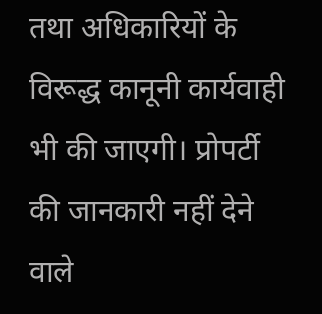तथा अधिकारियों के विरूद्ध कानूनी कार्यवाही भी की जाएगी। प्रोपर्टी की जानकारी नहीं देने वाले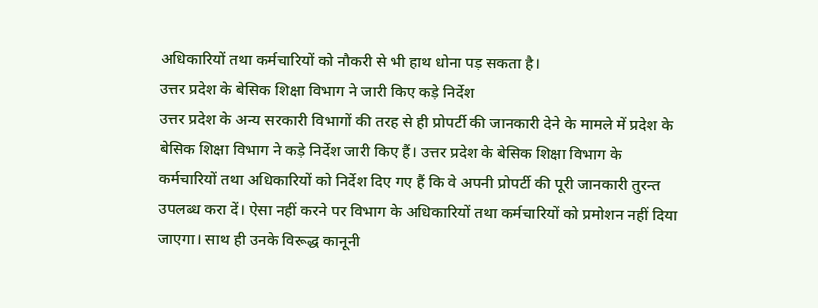अधिकारियों तथा कर्मचारियों को नौकरी से भी हाथ धोना पड़ सकता है।
उत्तर प्रदेश के बेसिक शिक्षा विभाग ने जारी किए कड़े निर्देश
उत्तर प्रदेश के अन्य सरकारी विभागों की तरह से ही प्रोपर्टी की जानकारी देने के मामले में प्रदेश के बेसिक शिक्षा विभाग ने कड़े निर्देश जारी किए हैं। उत्तर प्रदेश के बेसिक शिक्षा विभाग के कर्मचारियों तथा अधिकारियों को निर्देश दिए गए हैं कि वे अपनी प्रोपर्टी की पूरी जानकारी तुरन्त उपलब्ध करा दें। ऐसा नहीं करने पर विभाग के अधिकारियों तथा कर्मचारियों को प्रमोशन नहीं दिया जाएगा। साथ ही उनके विरूद्ध कानूनी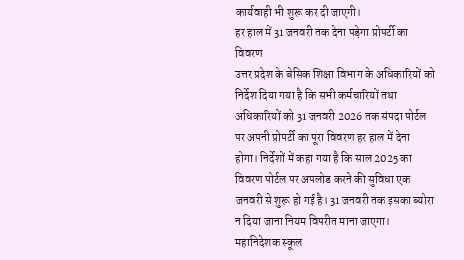कार्यवाही भी शुरू कर दी जाएगी।
हर हाल में 31 जनवरी तक देना पड़ेगा प्रोपर्टी का विवरण
उत्तर प्रदेश के बेसिक शिक्षा विभाग के अधिकारियों को निर्देश दिया गया है कि सभी कर्मचारियों तथा अधिकारियों को 31 जनवरी 2026 तक संपदा पोर्टल पर अपनी प्रोपर्टी का पूरा विवरण हर हाल में देना होगा। निर्देशों में कहा गया है कि साल 2025 का विवरण पोर्टल पर अपलोड करने की सुविधा एक जनवरी से शुरू हो गई है। 31 जनवरी तक इसका ब्योरा न दिया जाना नियम विपरीत माना जाएगा। महानिदेशक स्कूल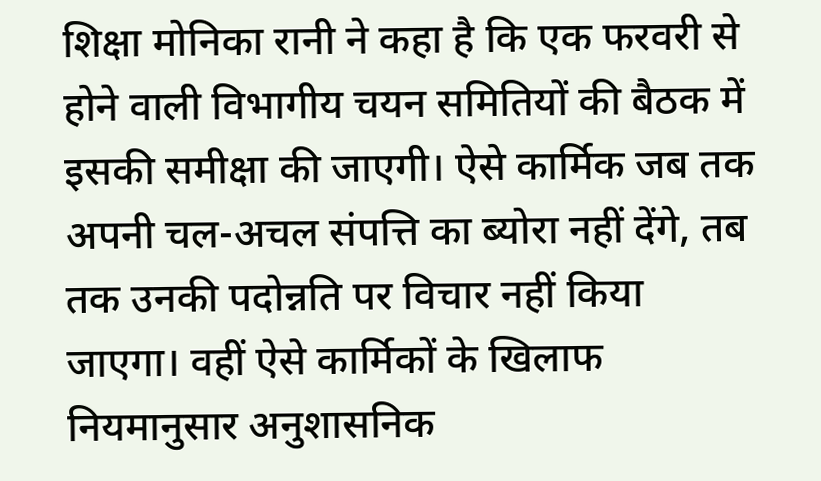शिक्षा मोनिका रानी ने कहा है कि एक फरवरी से होने वाली विभागीय चयन समितियों की बैठक में इसकी समीक्षा की जाएगी। ऐसे कार्मिक जब तक अपनी चल-अचल संपत्ति का ब्योरा नहीं देंगे, तब तक उनकी पदोन्नति पर विचार नहीं किया जाएगा। वहीं ऐसे कार्मिकों के खिलाफ नियमानुसार अनुशासनिक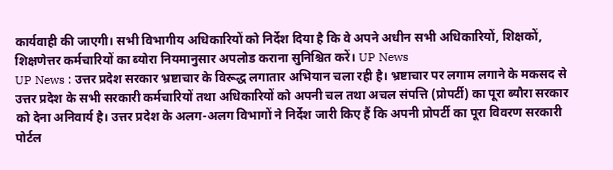कार्यवाही की जाएगी। सभी विभागीय अधिकारियों को निर्देश दिया है कि वे अपने अधीन सभी अधिकारियों, शिक्षकों, शिक्षणेत्तर कर्मचारियों का ब्योरा नियमानुसार अपलोड कराना सुनिश्चित करें। UP News
UP News : उत्तर प्रदेश सरकार भ्रष्टाचार के विरूद्ध लगातार अभियान चला रही है। भ्रष्टाचार पर लगाम लगाने के मकसद से उत्तर प्रदेश के सभी सरकारी कर्मचारियों तथा अधिकारियों को अपनी चल तथा अचल संपत्ति (प्रोपर्टी) का पूरा ब्यौरा सरकार को देना अनिवार्य है। उत्तर प्रदेश के अलग-अलग विभागों ने निर्देश जारी किए हैं कि अपनी प्रोपर्टी का पूरा विवरण सरकारी पोर्टल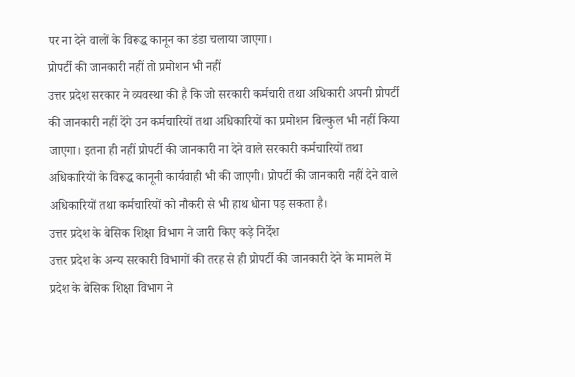पर ना देने वालों के विरूद्ध कानून का डंडा चलाया जाएगा।
प्रोपर्टी की जानकारी नहीं तो प्रमोशन भी नहीं
उत्तर प्रदेश सरकार ने व्यवस्था की है कि जो सरकारी कर्मचारी तथा अधिकारी अपनी प्रोपर्टी की जानकारी नहीं देंगे उन कर्मचारियों तथा अधिकारियों का प्रमोशन बिल्कुल भी नहीं किया जाएगा। इतना ही नहीं प्रोपर्टी की जानकारी ना देने वाले सरकारी कर्मचारियों तथा अधिकारियों के विरूद्ध कानूनी कार्यवाही भी की जाएगी। प्रोपर्टी की जानकारी नहीं देने वाले अधिकारियों तथा कर्मचारियों को नौकरी से भी हाथ धोना पड़ सकता है।
उत्तर प्रदेश के बेसिक शिक्षा विभाग ने जारी किए कड़े निर्देश
उत्तर प्रदेश के अन्य सरकारी विभागों की तरह से ही प्रोपर्टी की जानकारी देने के मामले में प्रदेश के बेसिक शिक्षा विभाग ने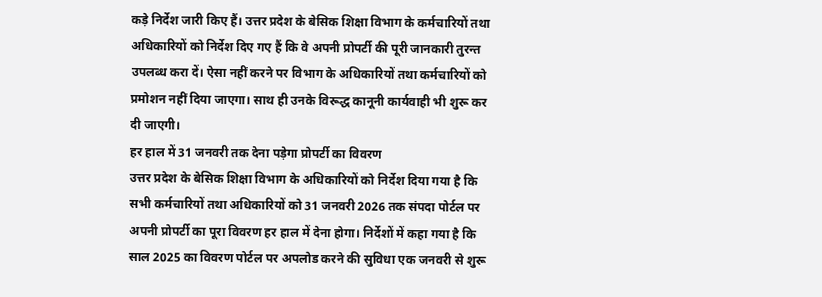कड़े निर्देश जारी किए हैं। उत्तर प्रदेश के बेसिक शिक्षा विभाग के कर्मचारियों तथा अधिकारियों को निर्देश दिए गए हैं कि वे अपनी प्रोपर्टी की पूरी जानकारी तुरन्त उपलब्ध करा दें। ऐसा नहीं करने पर विभाग के अधिकारियों तथा कर्मचारियों को प्रमोशन नहीं दिया जाएगा। साथ ही उनके विरूद्ध कानूनी कार्यवाही भी शुरू कर दी जाएगी।
हर हाल में 31 जनवरी तक देना पड़ेगा प्रोपर्टी का विवरण
उत्तर प्रदेश के बेसिक शिक्षा विभाग के अधिकारियों को निर्देश दिया गया है कि सभी कर्मचारियों तथा अधिकारियों को 31 जनवरी 2026 तक संपदा पोर्टल पर अपनी प्रोपर्टी का पूरा विवरण हर हाल में देना होगा। निर्देशों में कहा गया है कि साल 2025 का विवरण पोर्टल पर अपलोड करने की सुविधा एक जनवरी से शुरू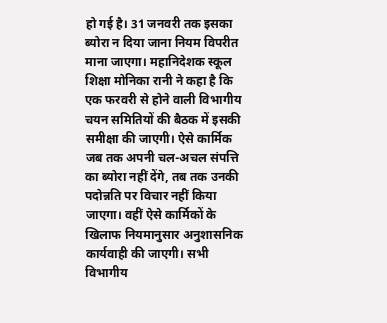हो गई है। 31 जनवरी तक इसका ब्योरा न दिया जाना नियम विपरीत माना जाएगा। महानिदेशक स्कूल शिक्षा मोनिका रानी ने कहा है कि एक फरवरी से होने वाली विभागीय चयन समितियों की बैठक में इसकी समीक्षा की जाएगी। ऐसे कार्मिक जब तक अपनी चल-अचल संपत्ति का ब्योरा नहीं देंगे, तब तक उनकी पदोन्नति पर विचार नहीं किया जाएगा। वहीं ऐसे कार्मिकों के खिलाफ नियमानुसार अनुशासनिक कार्यवाही की जाएगी। सभी विभागीय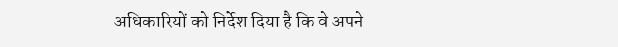अधिकारियों को निर्देश दिया है कि वे अपने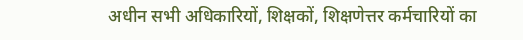अधीन सभी अधिकारियों, शिक्षकों, शिक्षणेत्तर कर्मचारियों का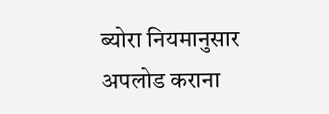ब्योरा नियमानुसार अपलोड कराना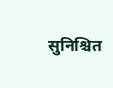सुनिश्चित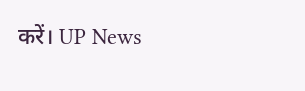करें। UP News